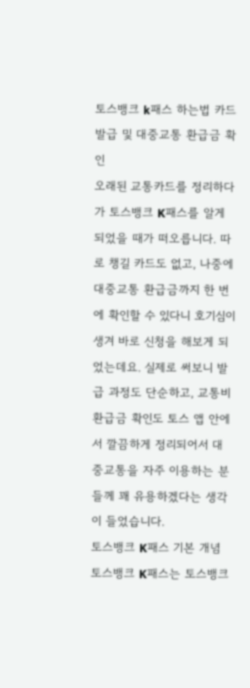토스뱅크 k패스 하는법 카드 발급 및 대중교통 환급금 확인
오래된 교통카드를 정리하다가 토스뱅크 K패스를 알게 되었을 때가 떠오릅니다. 따로 챙길 카드도 없고, 나중에 대중교통 환급금까지 한 번에 확인할 수 있다니 호기심이 생겨 바로 신청을 해보게 되었는데요. 실제로 써보니 발급 과정도 단순하고, 교통비 환급금 확인도 토스 앱 안에서 깔끔하게 정리되어서 대중교통을 자주 이용하는 분들께 꽤 유용하겠다는 생각이 들었습니다.
토스뱅크 K패스 기본 개념
토스뱅크 K패스는 토스뱅크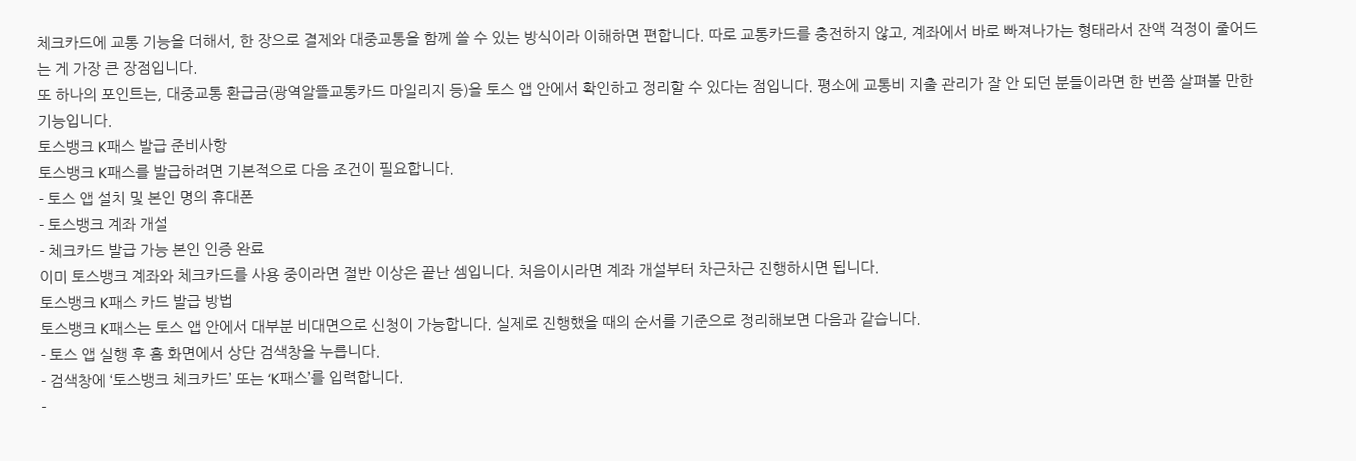체크카드에 교통 기능을 더해서, 한 장으로 결제와 대중교통을 함께 쓸 수 있는 방식이라 이해하면 편합니다. 따로 교통카드를 충전하지 않고, 계좌에서 바로 빠져나가는 형태라서 잔액 걱정이 줄어드는 게 가장 큰 장점입니다.
또 하나의 포인트는, 대중교통 환급금(광역알뜰교통카드 마일리지 등)을 토스 앱 안에서 확인하고 정리할 수 있다는 점입니다. 평소에 교통비 지출 관리가 잘 안 되던 분들이라면 한 번쯤 살펴볼 만한 기능입니다.
토스뱅크 K패스 발급 준비사항
토스뱅크 K패스를 발급하려면 기본적으로 다음 조건이 필요합니다.
- 토스 앱 설치 및 본인 명의 휴대폰
- 토스뱅크 계좌 개설
- 체크카드 발급 가능 본인 인증 완료
이미 토스뱅크 계좌와 체크카드를 사용 중이라면 절반 이상은 끝난 셈입니다. 처음이시라면 계좌 개설부터 차근차근 진행하시면 됩니다.
토스뱅크 K패스 카드 발급 방법
토스뱅크 K패스는 토스 앱 안에서 대부분 비대면으로 신청이 가능합니다. 실제로 진행했을 때의 순서를 기준으로 정리해보면 다음과 같습니다.
- 토스 앱 실행 후 홈 화면에서 상단 검색창을 누릅니다.
- 검색창에 ‘토스뱅크 체크카드’ 또는 ‘K패스’를 입력합니다.
-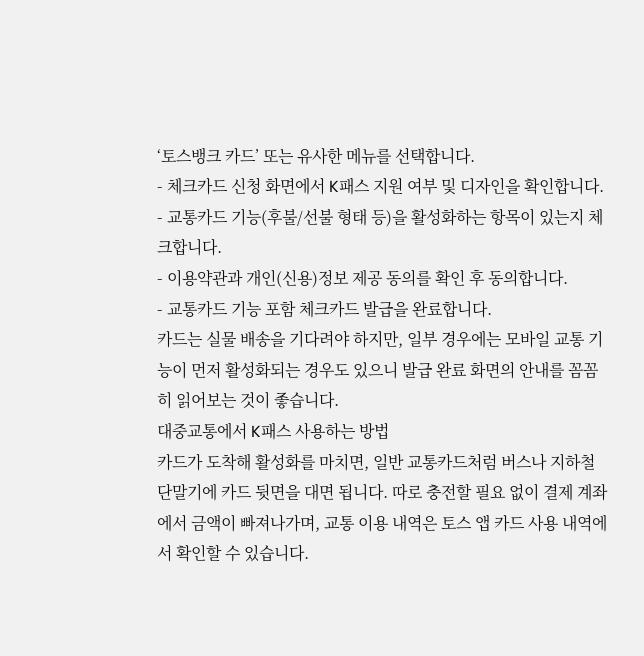‘토스뱅크 카드’ 또는 유사한 메뉴를 선택합니다.
- 체크카드 신청 화면에서 K패스 지원 여부 및 디자인을 확인합니다.
- 교통카드 기능(후불/선불 형태 등)을 활성화하는 항목이 있는지 체크합니다.
- 이용약관과 개인(신용)정보 제공 동의를 확인 후 동의합니다.
- 교통카드 기능 포함 체크카드 발급을 완료합니다.
카드는 실물 배송을 기다려야 하지만, 일부 경우에는 모바일 교통 기능이 먼저 활성화되는 경우도 있으니 발급 완료 화면의 안내를 꼼꼼히 읽어보는 것이 좋습니다.
대중교통에서 K패스 사용하는 방법
카드가 도착해 활성화를 마치면, 일반 교통카드처럼 버스나 지하철 단말기에 카드 뒷면을 대면 됩니다. 따로 충전할 필요 없이 결제 계좌에서 금액이 빠져나가며, 교통 이용 내역은 토스 앱 카드 사용 내역에서 확인할 수 있습니다.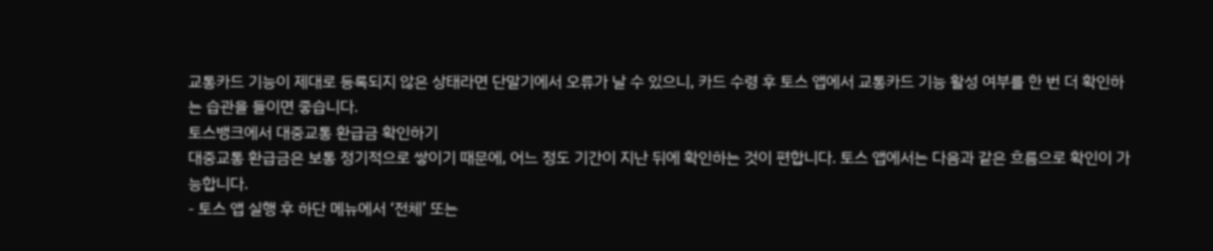교통카드 기능이 제대로 등록되지 않은 상태라면 단말기에서 오류가 날 수 있으니, 카드 수령 후 토스 앱에서 교통카드 기능 활성 여부를 한 번 더 확인하는 습관을 들이면 좋습니다.
토스뱅크에서 대중교통 환급금 확인하기
대중교통 환급금은 보통 정기적으로 쌓이기 때문에, 어느 정도 기간이 지난 뒤에 확인하는 것이 편합니다. 토스 앱에서는 다음과 같은 흐름으로 확인이 가능합니다.
- 토스 앱 실행 후 하단 메뉴에서 ‘전체’ 또는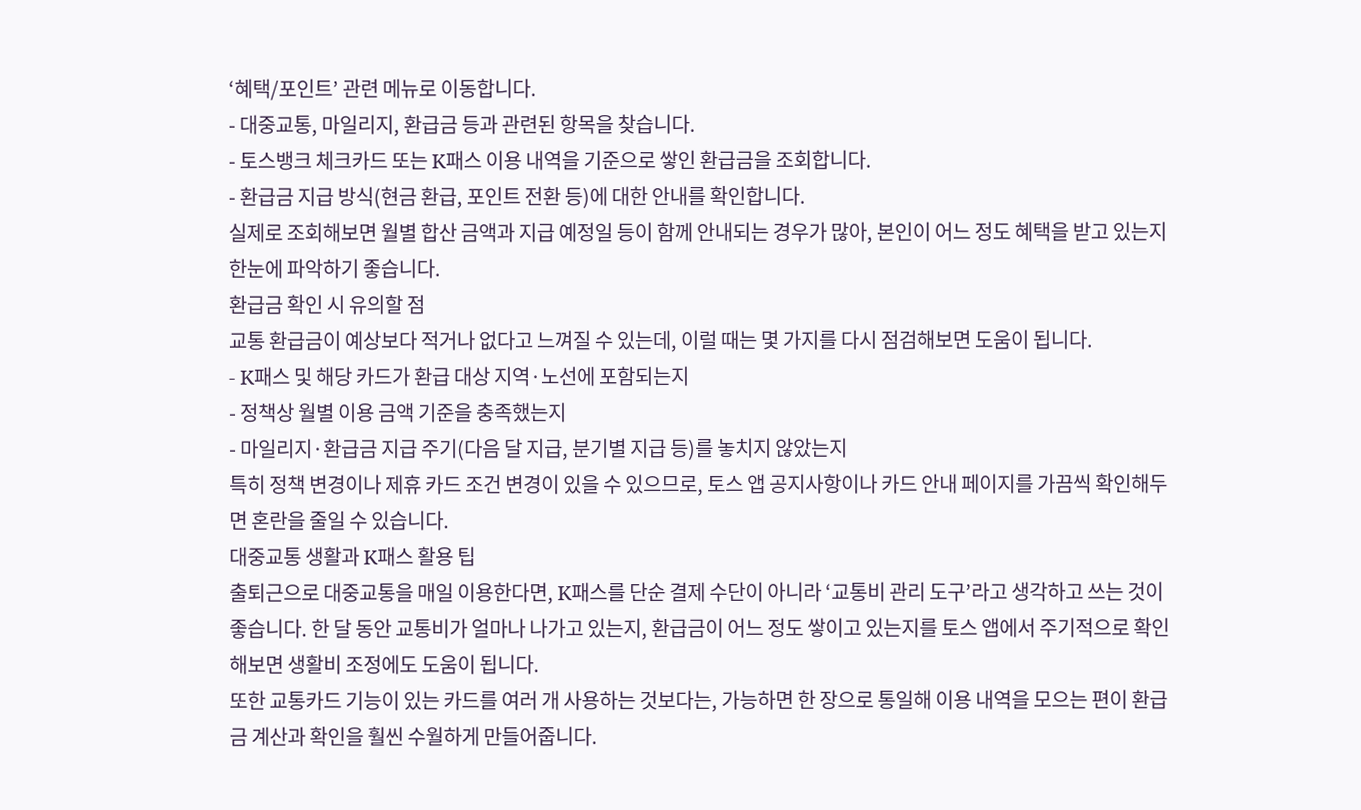‘혜택/포인트’ 관련 메뉴로 이동합니다.
- 대중교통, 마일리지, 환급금 등과 관련된 항목을 찾습니다.
- 토스뱅크 체크카드 또는 K패스 이용 내역을 기준으로 쌓인 환급금을 조회합니다.
- 환급금 지급 방식(현금 환급, 포인트 전환 등)에 대한 안내를 확인합니다.
실제로 조회해보면 월별 합산 금액과 지급 예정일 등이 함께 안내되는 경우가 많아, 본인이 어느 정도 혜택을 받고 있는지 한눈에 파악하기 좋습니다.
환급금 확인 시 유의할 점
교통 환급금이 예상보다 적거나 없다고 느껴질 수 있는데, 이럴 때는 몇 가지를 다시 점검해보면 도움이 됩니다.
- K패스 및 해당 카드가 환급 대상 지역·노선에 포함되는지
- 정책상 월별 이용 금액 기준을 충족했는지
- 마일리지·환급금 지급 주기(다음 달 지급, 분기별 지급 등)를 놓치지 않았는지
특히 정책 변경이나 제휴 카드 조건 변경이 있을 수 있으므로, 토스 앱 공지사항이나 카드 안내 페이지를 가끔씩 확인해두면 혼란을 줄일 수 있습니다.
대중교통 생활과 K패스 활용 팁
출퇴근으로 대중교통을 매일 이용한다면, K패스를 단순 결제 수단이 아니라 ‘교통비 관리 도구’라고 생각하고 쓰는 것이 좋습니다. 한 달 동안 교통비가 얼마나 나가고 있는지, 환급금이 어느 정도 쌓이고 있는지를 토스 앱에서 주기적으로 확인해보면 생활비 조정에도 도움이 됩니다.
또한 교통카드 기능이 있는 카드를 여러 개 사용하는 것보다는, 가능하면 한 장으로 통일해 이용 내역을 모으는 편이 환급금 계산과 확인을 훨씬 수월하게 만들어줍니다.